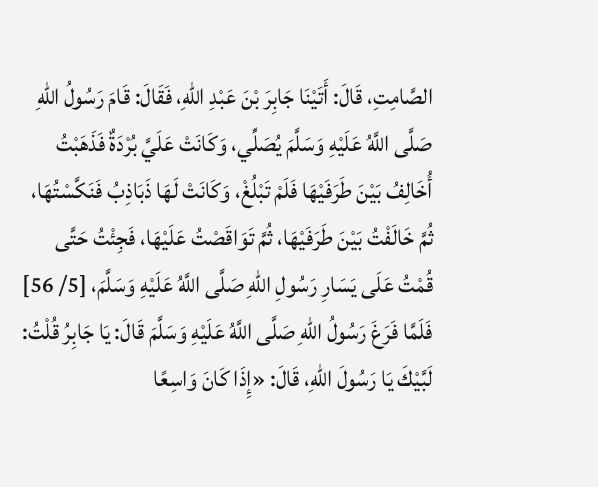الصَّامِتِ، قَالَ: أَتَيْنَا جَابِرَ بْنَ عَبْدِ اللهِ، فَقَالَ: قَامَ رَسُولُ اللهِ صَلَّى اللَّهُ عَلَيْهِ وَسَلَّمَ يُصَلِّي، وَكَانَتْ عَلَيَّ بُرْدَةٌ فَذَهَبْتُ أُخَالِفُ بَيْنَ طَرَفَيْهَا فَلَمْ تَبْلُغْ، وَكَانَتْ لَهَا ذَبَاذِبُ فَنَكَّسْتُهَا، ثُمَّ خَالَفْتُ بَيْنَ طَرَفَيْهَا، ثُمَّ تَوَاقَصْتُ عَلَيْهَا، فَجِئْتُ حَتَّى قُمْتُ عَلَى يَسَارِ رَسُولِ اللهِ صَلَّى اللَّهُ عَلَيْهِ وَسَلَّمَ، [5/ 56] فَلَمَّا فَرَغَ رَسُولُ اللهِ صَلَّى اللَّهُ عَلَيْهِ وَسَلَّمَ قَالَ: يَا جَابِرُ قُلْتُ: لَبَّيْكَ يَا رَسُولَ اللهِ، قَالَ: «إِذَا كَانَ وَاسِعًا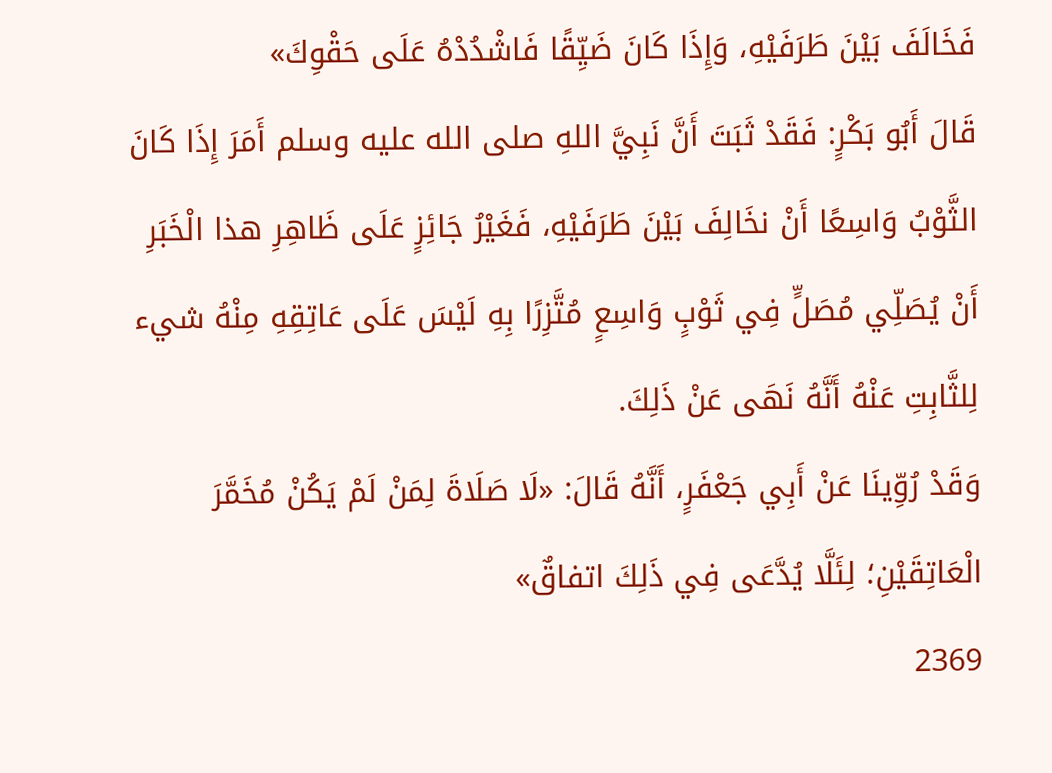فَخَالَفَ بَيْنَ طَرَفَيْهِ، وَإِذَا كَانَ ضَيِّقًا فَاشْدُدْهُ عَلَى حَقْوِكَ»
قَالَ أَبُو بَكْرٍ: فَقَدْ ثَبَتَ أَنَّ نَبِيَّ اللهِ صلى الله عليه وسلم أَمَرَ إِذَا كَانَ الثَّوْبُ وَاسِعًا أَنْ نخَالِفَ بَيْنَ طَرَفَيْهِ، فَغَيْرُ جَائِزٍ عَلَى ظَاهِرِ هذا الْخَبَرِ أَنْ يُصَلِّي مُصَلٍّ فِي ثَوْبٍ وَاسِعٍ مُتَّزِرًا بِهِ لَيْسَ عَلَى عَاتِقِهِ مِنْهُ شيء لِلثَّابِتِ عَنْهُ أَنَّهُ نَهَى عَنْ ذَلِكَ.
وَقَدْ رُوِّينَا عَنْ أَبِي جَعْفَرٍ، أَنَّهُ قَالَ: «لَا صَلَاةَ لِمَنْ لَمْ يَكُنْ مُخَمَّرَ الْعَاتِقَيْنِ؛ لِئَلَّا يُدَّعَى فِي ذَلِكَ اتفاقٌ»
2369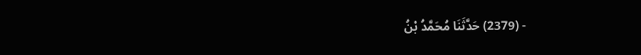- (2379) حَدَّثَنَا مُحَمَّدُ بْنُ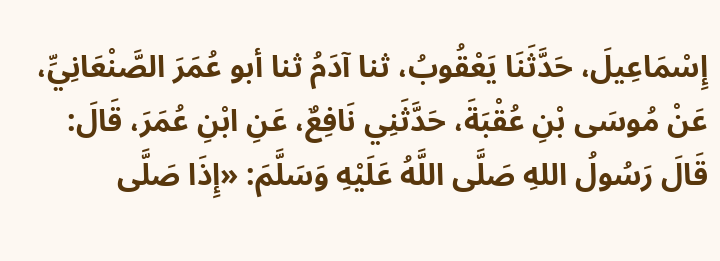إِسْمَاعِيلَ، حَدَّثَنَا يَعْقُوبُ، ثنا آدَمُ ثنا أبو عُمَرَ الصَّنْعَانِيِّ، عَنْ مُوسَى بْنِ عُقْبَةَ، حَدَّثَنِي نَافِعٌ، عَنِ ابْنِ عُمَرَ، قَالَ: قَالَ رَسُولُ اللهِ صَلَّى اللَّهُ عَلَيْهِ وَسَلَّمَ: «إِذَا صَلَّى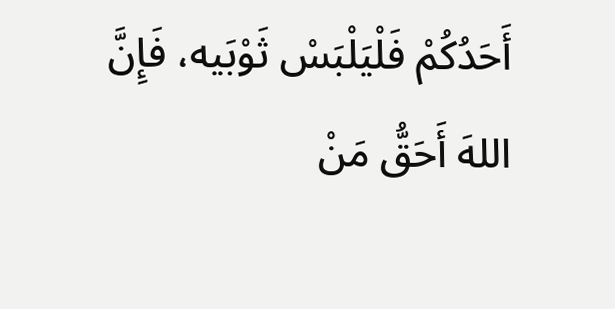أَحَدُكُمْ فَلْيَلْبَسْ ثَوْبَيه، فَإِنَّ اللهَ أَحَقُّ مَنْ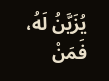يُزَيَّنُ لَهُ، فَمَنْ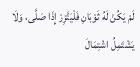لَمْ يَكُنْ لَهُ ثَوْبَانِ فَلْيَتَّزِرْ إِذَا صَلَّى، وَلَا يَشْتَمِلُ اشْتِمَالَ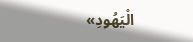الْيَهُودِ»